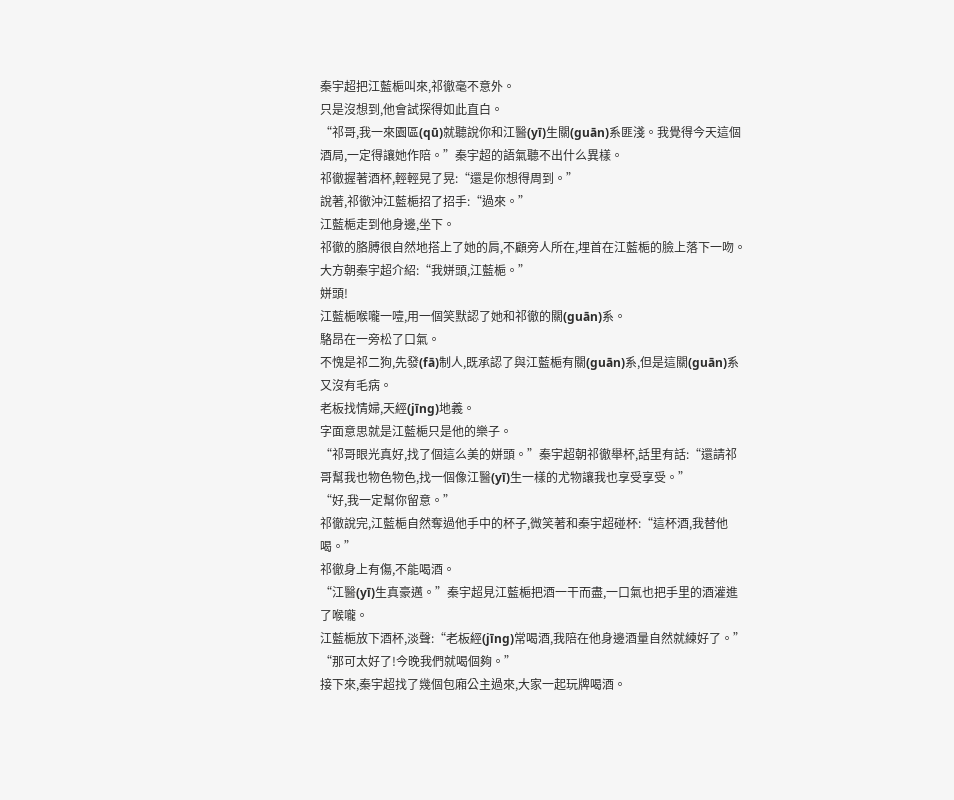秦宇超把江藍梔叫來,祁徹毫不意外。
只是沒想到,他會試探得如此直白。
“祁哥,我一來園區(qū)就聽說你和江醫(yī)生關(guān)系匪淺。我覺得今天這個酒局,一定得讓她作陪。”秦宇超的語氣聽不出什么異樣。
祁徹握著酒杯,輕輕晃了晃:“還是你想得周到。”
說著,祁徹沖江藍梔招了招手:“過來。”
江藍梔走到他身邊,坐下。
祁徹的胳膊很自然地搭上了她的肩,不顧旁人所在,埋首在江藍梔的臉上落下一吻。
大方朝秦宇超介紹:“我姘頭,江藍梔。”
姘頭!
江藍梔喉嚨一噎,用一個笑默認了她和祁徹的關(guān)系。
駱昂在一旁松了口氣。
不愧是祁二狗,先發(fā)制人,既承認了與江藍梔有關(guān)系,但是這關(guān)系又沒有毛病。
老板找情婦,天經(jīng)地義。
字面意思就是江藍梔只是他的樂子。
“祁哥眼光真好,找了個這么美的姘頭。”秦宇超朝祁徹舉杯,話里有話:“還請祁哥幫我也物色物色,找一個像江醫(yī)生一樣的尤物讓我也享受享受。”
“好,我一定幫你留意。”
祁徹說完,江藍梔自然奪過他手中的杯子,微笑著和秦宇超碰杯:“這杯酒,我替他喝。”
祁徹身上有傷,不能喝酒。
“江醫(yī)生真豪邁。”秦宇超見江藍梔把酒一干而盡,一口氣也把手里的酒灌進了喉嚨。
江藍梔放下酒杯,淡聲:“老板經(jīng)常喝酒,我陪在他身邊酒量自然就練好了。”
“那可太好了!今晚我們就喝個夠。”
接下來,秦宇超找了幾個包廂公主過來,大家一起玩牌喝酒。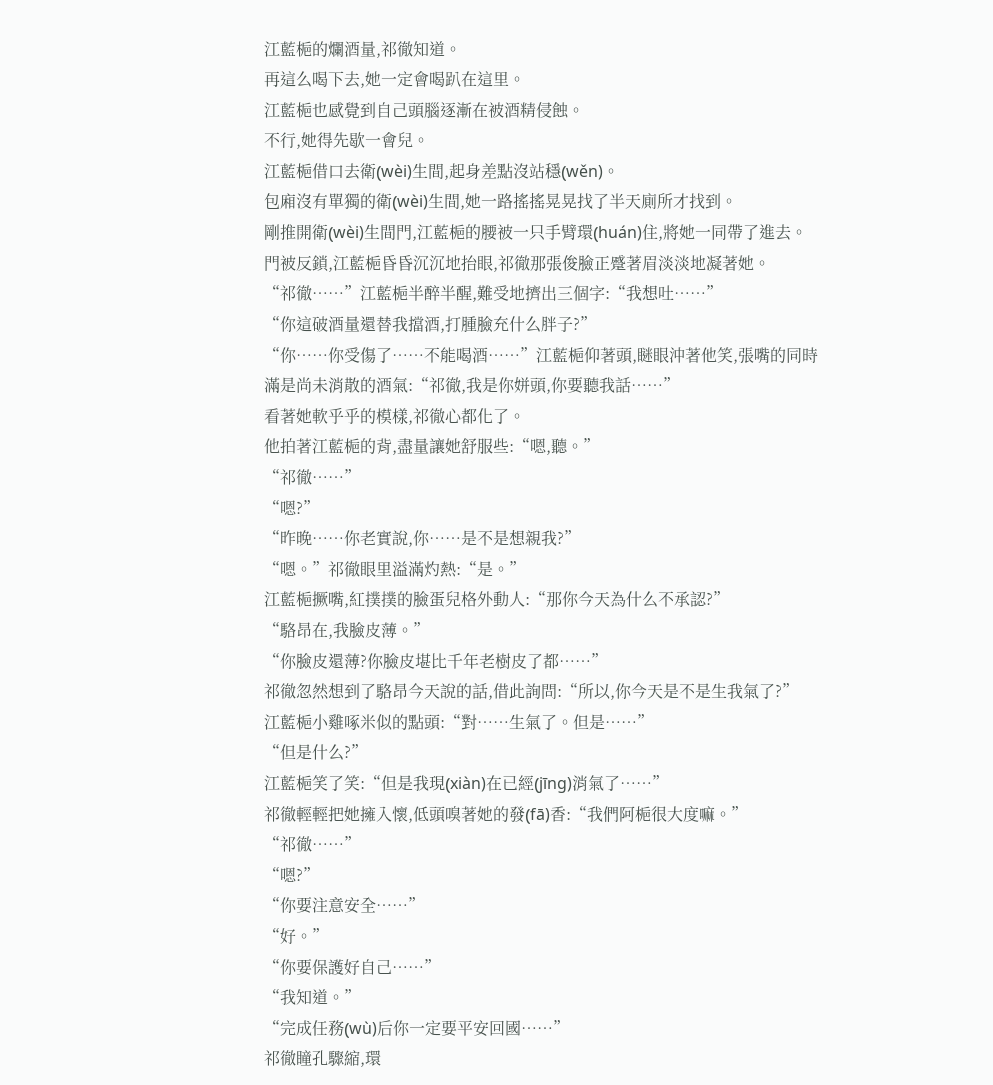江藍梔的爛酒量,祁徹知道。
再這么喝下去,她一定會喝趴在這里。
江藍梔也感覺到自己頭腦逐漸在被酒精侵蝕。
不行,她得先歇一會兒。
江藍梔借口去衛(wèi)生間,起身差點沒站穩(wěn)。
包廂沒有單獨的衛(wèi)生間,她一路搖搖晃晃找了半天廁所才找到。
剛推開衛(wèi)生間門,江藍梔的腰被一只手臂環(huán)住,將她一同帶了進去。
門被反鎖,江藍梔昏昏沉沉地抬眼,祁徹那張俊臉正蹙著眉淡淡地凝著她。
“祁徹……”江藍梔半醉半醒,難受地擠出三個字:“我想吐……”
“你這破酒量還替我擋酒,打腫臉充什么胖子?”
“你……你受傷了……不能喝酒……”江藍梔仰著頭,瞇眼沖著他笑,張嘴的同時滿是尚未消散的酒氣:“祁徹,我是你姘頭,你要聽我話……”
看著她軟乎乎的模樣,祁徹心都化了。
他拍著江藍梔的背,盡量讓她舒服些:“嗯,聽。”
“祁徹……”
“嗯?”
“昨晚……你老實說,你……是不是想親我?”
“嗯。”祁徹眼里溢滿灼熱:“是。”
江藍梔撅嘴,紅撲撲的臉蛋兒格外動人:“那你今天為什么不承認?”
“駱昂在,我臉皮薄。”
“你臉皮還薄?你臉皮堪比千年老樹皮了都……”
祁徹忽然想到了駱昂今天說的話,借此詢問:“所以,你今天是不是生我氣了?”
江藍梔小雞啄米似的點頭:“對……生氣了。但是……”
“但是什么?”
江藍梔笑了笑:“但是我現(xiàn)在已經(jīng)消氣了……”
祁徹輕輕把她擁入懷,低頭嗅著她的發(fā)香:“我們阿梔很大度嘛。”
“祁徹……”
“嗯?”
“你要注意安全……”
“好。”
“你要保護好自己……”
“我知道。”
“完成任務(wù)后你一定要平安回國……”
祁徹瞳孔驟縮,環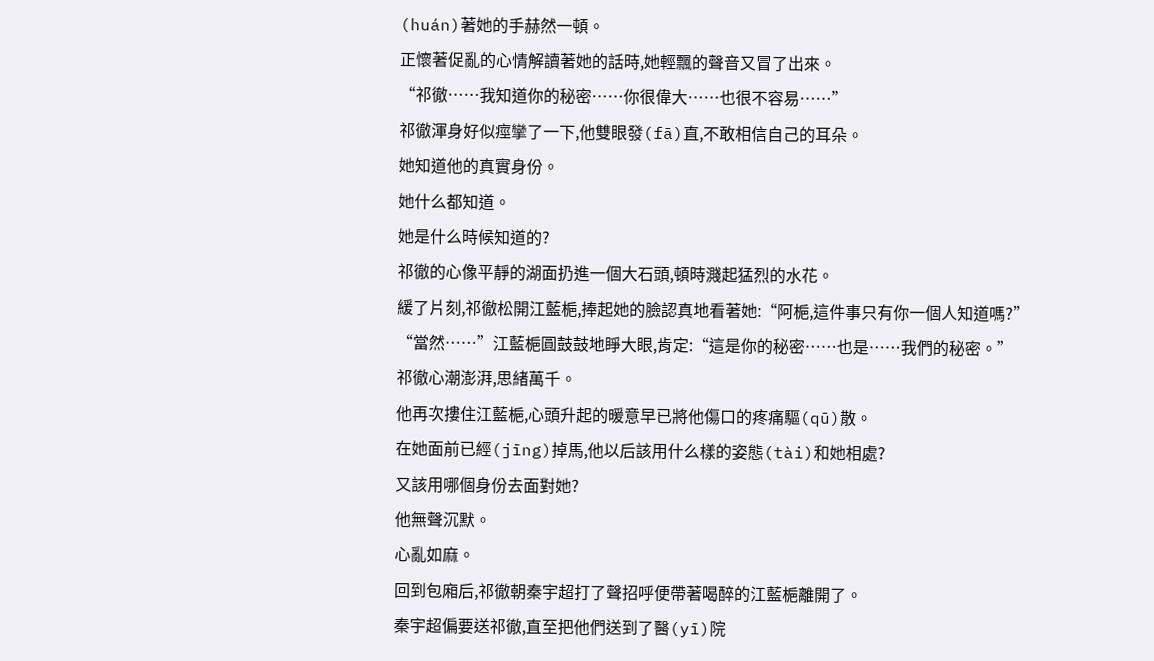(huán)著她的手赫然一頓。
正懷著促亂的心情解讀著她的話時,她輕飄的聲音又冒了出來。
“祁徹……我知道你的秘密……你很偉大……也很不容易……”
祁徹渾身好似痙攣了一下,他雙眼發(fā)直,不敢相信自己的耳朵。
她知道他的真實身份。
她什么都知道。
她是什么時候知道的?
祁徹的心像平靜的湖面扔進一個大石頭,頓時濺起猛烈的水花。
緩了片刻,祁徹松開江藍梔,捧起她的臉認真地看著她:“阿梔,這件事只有你一個人知道嗎?”
“當然……”江藍梔圓鼓鼓地睜大眼,肯定:“這是你的秘密……也是……我們的秘密。”
祁徹心潮澎湃,思緒萬千。
他再次摟住江藍梔,心頭升起的暖意早已將他傷口的疼痛驅(qū)散。
在她面前已經(jīng)掉馬,他以后該用什么樣的姿態(tài)和她相處?
又該用哪個身份去面對她?
他無聲沉默。
心亂如麻。
回到包廂后,祁徹朝秦宇超打了聲招呼便帶著喝醉的江藍梔離開了。
秦宇超偏要送祁徹,直至把他們送到了醫(yī)院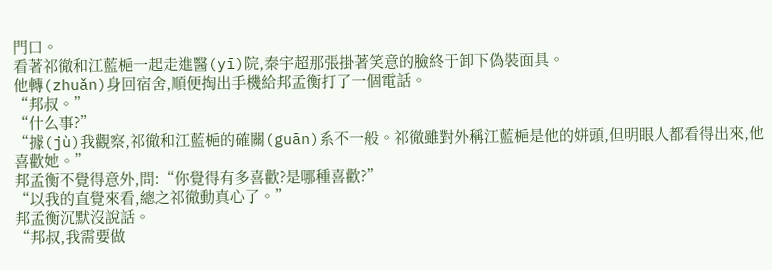門口。
看著祁徹和江藍梔一起走進醫(yī)院,秦宇超那張掛著笑意的臉終于卸下偽裝面具。
他轉(zhuǎn)身回宿舍,順便掏出手機給邦孟衡打了一個電話。
“邦叔。”
“什么事?”
“據(jù)我觀察,祁徹和江藍梔的確關(guān)系不一般。祁徹雖對外稱江藍梔是他的姘頭,但明眼人都看得出來,他喜歡她。”
邦孟衡不覺得意外,問:“你覺得有多喜歡?是哪種喜歡?”
“以我的直覺來看,總之祁徹動真心了。”
邦孟衡沉默沒說話。
“邦叔,我需要做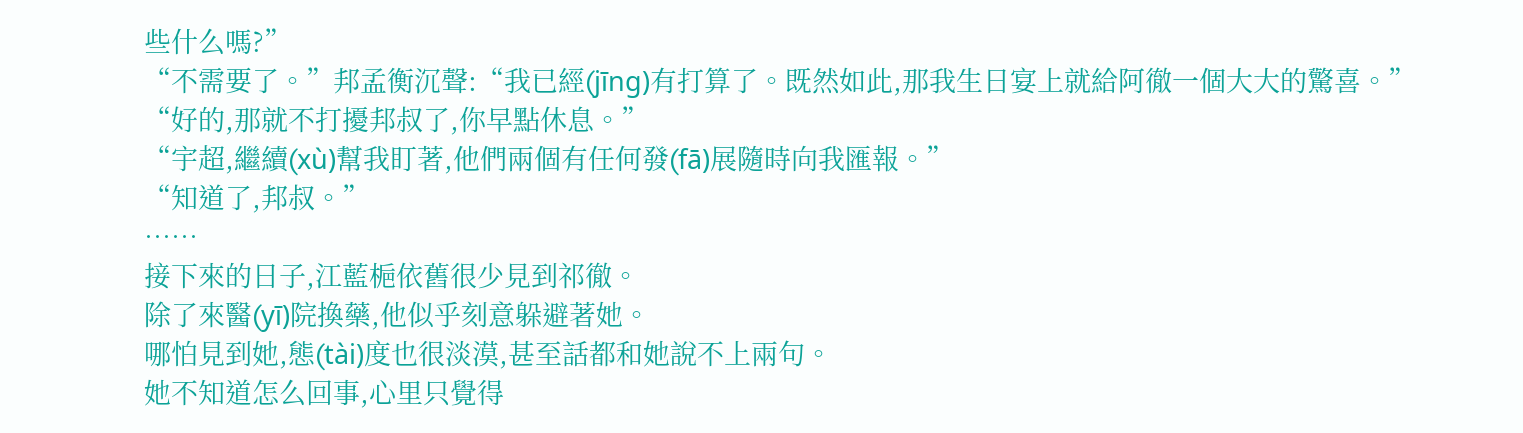些什么嗎?”
“不需要了。”邦孟衡沉聲:“我已經(jīng)有打算了。既然如此,那我生日宴上就給阿徹一個大大的驚喜。”
“好的,那就不打擾邦叔了,你早點休息。”
“宇超,繼續(xù)幫我盯著,他們兩個有任何發(fā)展隨時向我匯報。”
“知道了,邦叔。”
……
接下來的日子,江藍梔依舊很少見到祁徹。
除了來醫(yī)院換藥,他似乎刻意躲避著她。
哪怕見到她,態(tài)度也很淡漠,甚至話都和她說不上兩句。
她不知道怎么回事,心里只覺得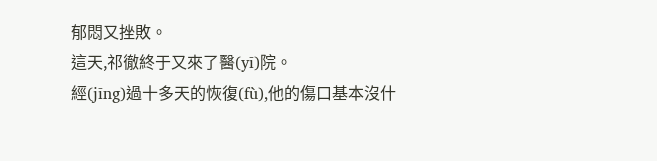郁悶又挫敗。
這天,祁徹終于又來了醫(yī)院。
經(jīng)過十多天的恢復(fù),他的傷口基本沒什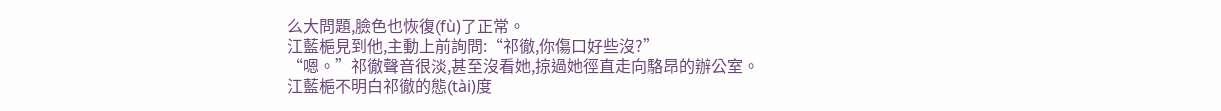么大問題,臉色也恢復(fù)了正常。
江藍梔見到他,主動上前詢問:“祁徹,你傷口好些沒?”
“嗯。”祁徹聲音很淡,甚至沒看她,掠過她徑直走向駱昂的辦公室。
江藍梔不明白祁徹的態(tài)度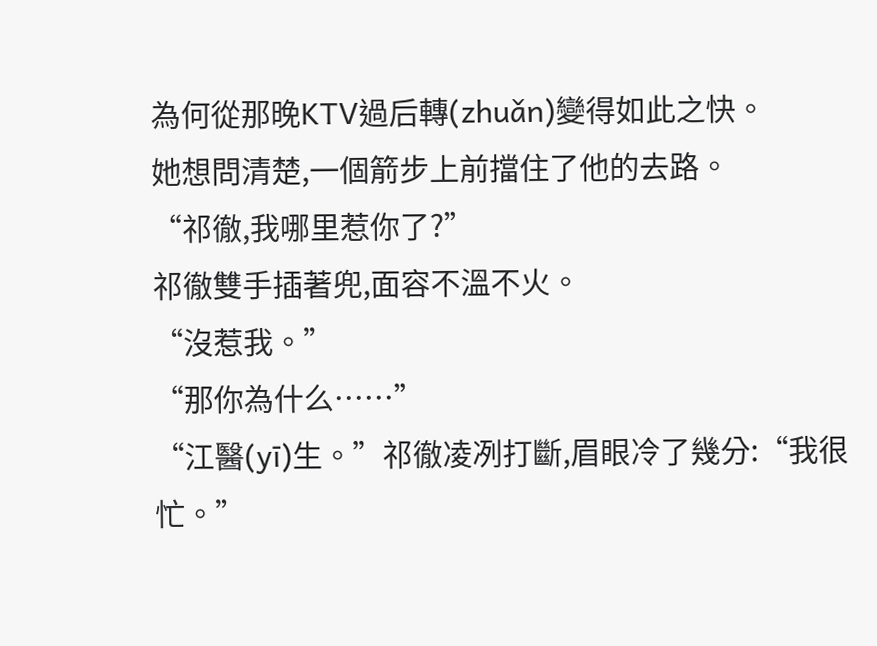為何從那晚KTV過后轉(zhuǎn)變得如此之快。
她想問清楚,一個箭步上前擋住了他的去路。
“祁徹,我哪里惹你了?”
祁徹雙手插著兜,面容不溫不火。
“沒惹我。”
“那你為什么……”
“江醫(yī)生。”祁徹凌冽打斷,眉眼冷了幾分:“我很忙。”